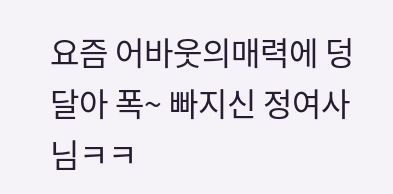요즘 어바웃의매력에 덩달아 폭~ 빠지신 정여사님ㅋㅋ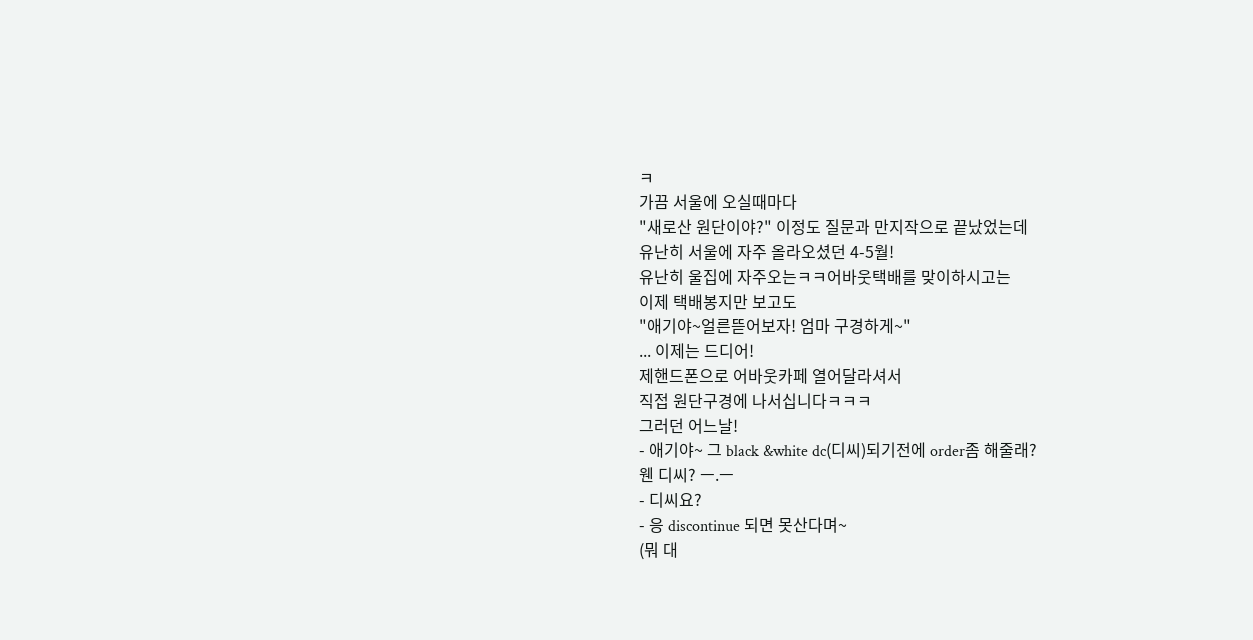ㅋ
가끔 서울에 오실때마다
"새로산 원단이야?" 이정도 질문과 만지작으로 끝났었는데
유난히 서울에 자주 올라오셨던 4-5월!
유난히 울집에 자주오는ㅋㅋ어바웃택배를 맞이하시고는
이제 택배봉지만 보고도
"애기야~얼른뜯어보자! 엄마 구경하게~"
... 이제는 드디어!
제핸드폰으로 어바웃카페 열어달라셔서
직접 원단구경에 나서십니다ㅋㅋㅋ
그러던 어느날!
- 애기야~ 그 black &white dc(디씨)되기전에 order좀 해줄래?
웬 디씨? ㅡ.ㅡ
- 디씨요?
- 응 discontinue 되면 못산다며~
(뭐 대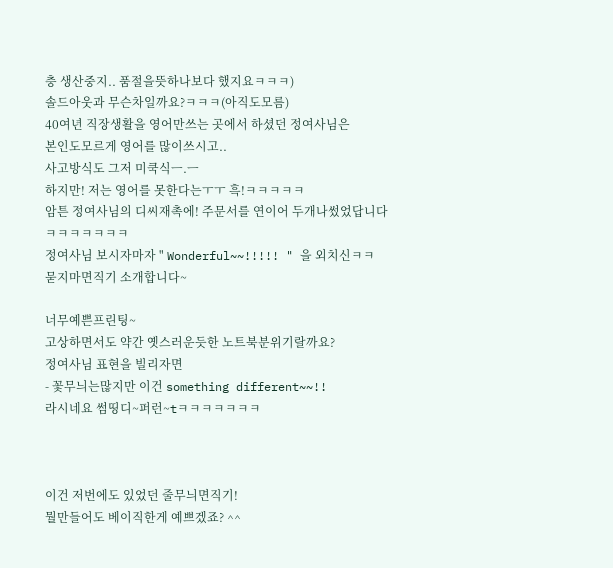충 생산중지.. 품절을뜻하나보다 했지요ㅋㅋㅋ)
솔드아웃과 무슨차일까요?ㅋㅋㅋ(아직도모름)
40여년 직장생활을 영어만쓰는 곳에서 하셨던 정여사님은
본인도모르게 영어를 많이쓰시고..
사고방식도 그저 미쿡식ㅡ.ㅡ
하지만! 저는 영어를 못한다는ㅜㅜ 흑!ㅋㅋㅋㅋㅋ
암튼 정여사님의 디씨재촉에! 주문서를 연이어 두개나썼었답니다
ㅋㅋㅋㅋㅋㅋㅋ
정여사님 보시자마자 " Wonderful~~!!!!! " 을 외치신ㅋㅋ
묻지마면직기 소개합니다~

너무예쁜프린팅~
고상하면서도 약간 옛스러운듯한 노트북분위기랄까요?
정여사님 표현을 빌리자면
- 꽃무늬는많지만 이건 something different~~!!
라시네요 썸띵디~퍼런~tㅋㅋㅋㅋㅋㅋㅋ



이건 저번에도 있었던 줄무늬면직기!
뭘만들어도 베이직한게 예쁘겠죠? ^^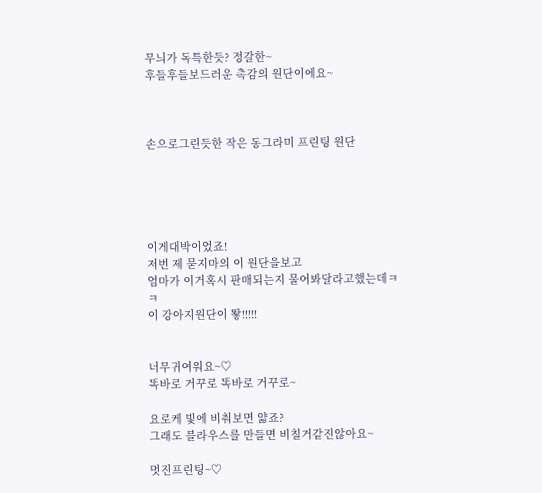무늬가 독특한듯? 정갈한~
후들후들보드러운 촉감의 원단이에요~



손으로그린듯한 작은 동그라미 프린팅 원단





이게대박이었죠!
저번 제 묻지마의 이 원단을보고
엄마가 이거혹시 판매되는지 물어봐달라고했는데ㅋㅋ
이 강아지원단이 뙇!!!!!


너무귀여워요~♡
똑바로 거꾸로 똑바로 거꾸로~

요로케 빛에 비춰보면 얇죠?
그래도 블라우스를 만들면 비칠거같진않아요~

멋진프린팅~♡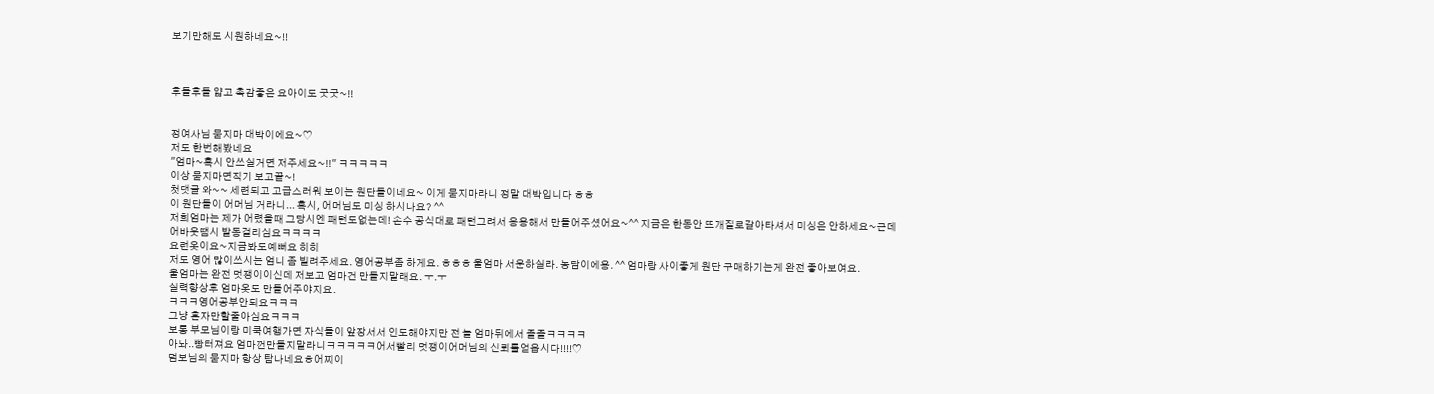보기만해도 시원하네요~!!



후들후들 얇고 촉감좋은 요아이도 굿굿~!!


정여사님 묻지마 대박이에요~♡
저도 한번해봤네요
"엄마~혹시 안쓰실거면 저주세요~!!" ㅋㅋㅋㅋㅋ
이상 묻지마면직기 보고끝~!
첫댓글 와~~ 세련되고 고급스러워 보이는 원단들이네요~ 이게 묻지마라니 정말 대박입니다 ㅎㅎ
이 원단들이 어머님 거라니... 혹시, 어머님도 미싱 하시나요? ^^
저희엄마는 제가 어렸을때 그당시엔 패턴도없는데! 손수 공식대로 패턴그려서 응용해서 만들어주셨어요~^^ 지금은 한동안 뜨개질로갈아타셔서 미싱은 안하세요~근데 어바웃땜시 발동걸리심요ㅋㅋㅋㅋ
요런옷이요~지금봐도예뻐요 히히
저도 영어 많이쓰시는 엄니 좀 빌려주세요. 영어공부좀 하게요. ㅎㅎㅎ 울엄마 서운하실라. 농담이에용. ^^ 엄마랑 사이좋게 원단 구매하기는게 완전 좋아보여요.
울엄마는 완전 멋쟁이이신데 저보고 엄마건 만들지말래요. ㅜ.ㅜ
실력향상후 엄마옷도 만들어주야지요.
ㅋㅋㅋ영어공부안되요ㅋㅋㅋ
그냥 혼자만할줄아심요ㅋㅋㅋ
보통 부모님이랑 미쿡여행가면 자식들이 앞장서서 인도해야지만 전 늘 엄마뒤에서 졸졸ㅋㅋㅋㅋ
아놔..빵터져요 엄마껀만들지말라니ㅋㅋㅋㅋㅋ어서빨리 멋쟁이어머님의 신뢰를얻읍시다!!!!♡
덤보님의 묻지마 항상 탐나네요ㅎ어찌이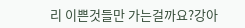리 이쁜것들만 가는걸까요?강아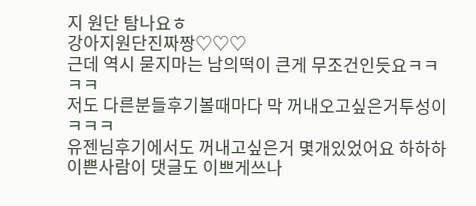지 원단 탐나요ㅎ
강아지원단진짜짱♡♡♡
근데 역시 묻지마는 남의떡이 큰게 무조건인듯요ㅋㅋㅋㅋ
저도 다른분들후기볼때마다 막 꺼내오고싶은거투성이ㅋㅋㅋ
유젠님후기에서도 꺼내고싶은거 몇개있었어요 하하하
이쁜사람이 댓글도 이쁘게쓰나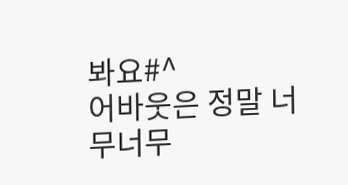봐요#^
어바웃은 정말 너무너무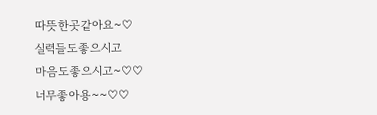따뜻한곳같아요~♡
실력들도좋으시고
마음도좋으시고~♡♡
너무좋아용~~♡♡